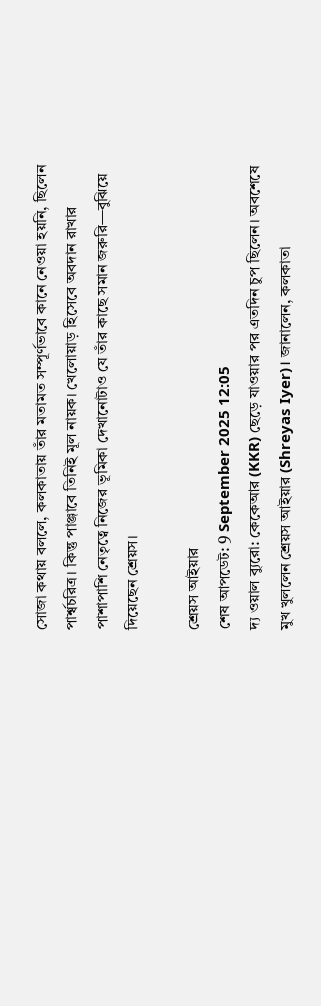সোজা কথায় বললে, কলকাতায় তাঁর মতামত সম্পূর্ণভাবে কানে নেওয়া হয়নি, ছিলেন পার্শ্বচরিত্র। কিন্তু পাঞ্জাবে তিনিই মূল নায়ক। খেলোয়াড় হিসেবে অবদান রাখার পাশাপাশি নেতৃত্বে নিজের ভূমিকা দেখানোটাও যে তাঁর কাছে সমান জরুরি—বুঝিয়ে দিয়েছেন শ্রেয়স।

শ্রেয়স আইয়ার
শেষ আপডেট: 9 September 2025 12:05
দ্য ওয়াল ব্যুরো: কেকেআর (KKR) ছেড়ে যাওয়ার পর এতদিন চুপ ছিলেন। অবশেষে মুখ খুললেন শ্রেয়স আইয়ার (Shreyas Iyer)। জানালেন, কলকাতা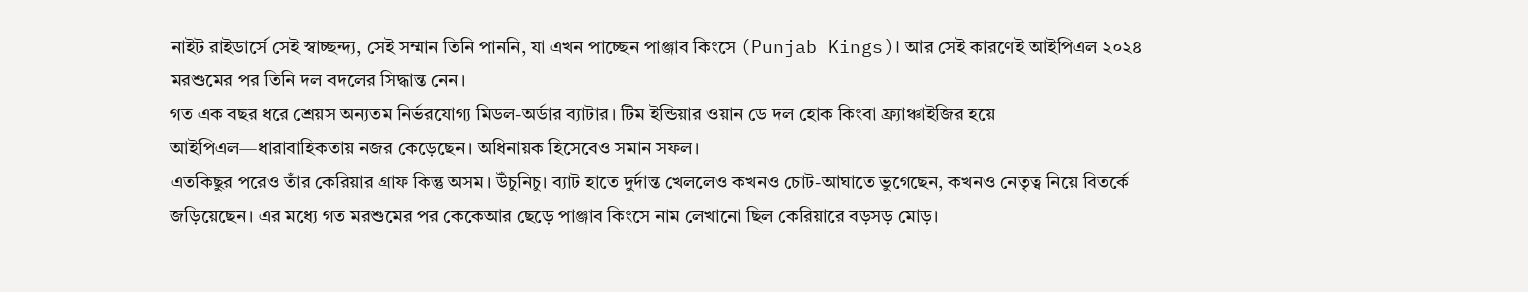নাইট রাইডার্সে সেই স্বাচ্ছন্দ্য, সেই সম্মান তিনি পাননি, যা এখন পাচ্ছেন পাঞ্জাব কিংসে (Punjab Kings)। আর সেই কারণেই আইপিএল ২০২৪ মরশুমের পর তিনি দল বদলের সিদ্ধান্ত নেন।
গত এক বছর ধরে শ্রেয়স অন্যতম নির্ভরযোগ্য মিডল-অর্ডার ব্যাটার। টিম ইন্ডিয়ার ওয়ান ডে দল হোক কিংবা ফ্র্যাঞ্চাইজির হয়ে আইপিএল—ধারাবাহিকতায় নজর কেড়েছেন। অধিনায়ক হিসেবেও সমান সফল।
এতকিছুর পরেও তাঁর কেরিয়ার গ্রাফ কিন্তু অসম। উঁচুনিচু। ব্যাট হাতে দুর্দান্ত খেললেও কখনও চোট-আঘাতে ভুগেছেন, কখনও নেতৃত্ব নিয়ে বিতর্কে জড়িয়েছেন। এর মধ্যে গত মরশুমের পর কেকেআর ছেড়ে পাঞ্জাব কিংসে নাম লেখানো ছিল কেরিয়ারে বড়সড় মোড়।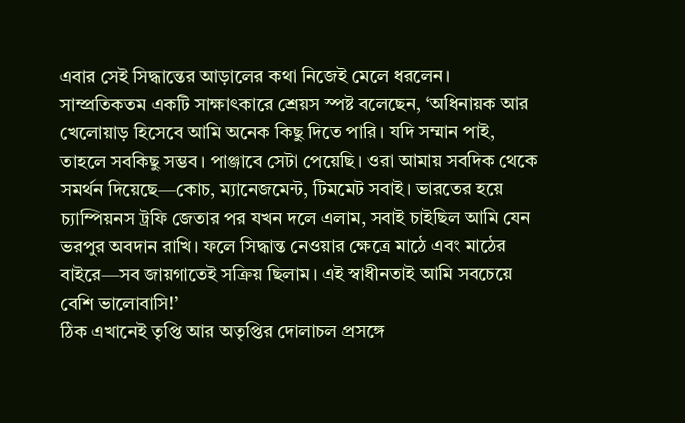এবার সেই সিদ্ধান্তের আড়ালের কথা নিজেই মেলে ধরলেন।
সাম্প্রতিকতম একটি সাক্ষাৎকারে শ্রেয়স স্পষ্ট বলেছেন, ‘অধিনায়ক আর খেলোয়াড় হিসেবে আমি অনেক কিছু দিতে পারি। যদি সম্মান পাই, তাহলে সবকিছু সম্ভব। পাঞ্জাবে সেটা পেয়েছি। ওরা আমায় সবদিক থেকে সমর্থন দিয়েছে—কোচ, ম্যানেজমেন্ট, টিমমেট সবাই। ভারতের হয়ে চ্যাম্পিয়নস ট্রফি জেতার পর যখন দলে এলাম, সবাই চাইছিল আমি যেন ভরপুর অবদান রাখি। ফলে সিদ্ধান্ত নেওয়ার ক্ষেত্রে মাঠে এবং মাঠের বাইরে—সব জায়গাতেই সক্রিয় ছিলাম। এই স্বাধীনতাই আমি সবচেয়ে বেশি ভালোবাসি!’
ঠিক এখানেই তৃপ্তি আর অতৃপ্তির দোলাচল প্রসঙ্গে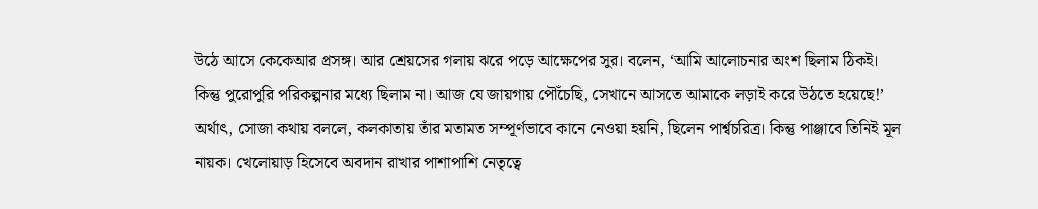উঠে আসে কেকেআর প্রসঙ্গ। আর শ্রেয়সের গলায় ঝরে পড়ে আক্ষেপের সুর। বলেন, ‘আমি আলোচনার অংশ ছিলাম ঠিকই। কিন্তু পুরোপুরি পরিকল্পনার মধ্যে ছিলাম না। আজ যে জায়গায় পৌঁচেছি, সেখানে আসতে আমাকে লড়াই করে উঠতে হয়েছে!’
অর্থাৎ, সোজা কথায় বললে, কলকাতায় তাঁর মতামত সম্পূর্ণভাবে কানে নেওয়া হয়নি, ছিলেন পার্শ্বচরিত্র। কিন্তু পাঞ্জাবে তিনিই মূল নায়ক। খেলোয়াড় হিসেবে অবদান রাখার পাশাপাশি নেতৃত্বে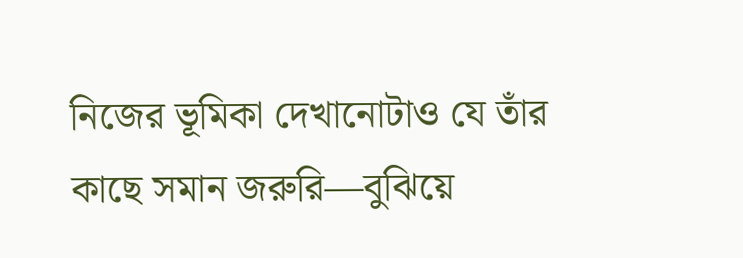নিজের ভূমিকা দেখানোটাও যে তাঁর কাছে সমান জরুরি—বুঝিয়ে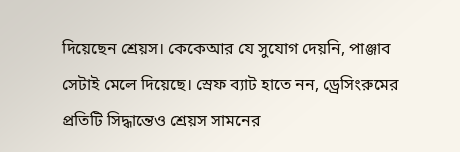দিয়েছেন শ্রেয়স। কেকেআর যে সুযোগ দেয়নি, পাঞ্জাব সেটাই মেলে দিয়েছে। স্রেফ ব্যাট হাতে নন, ড্রেসিংরুমের প্রতিটি সিদ্ধান্তেও শ্রেয়স সামনের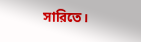সারিতে।